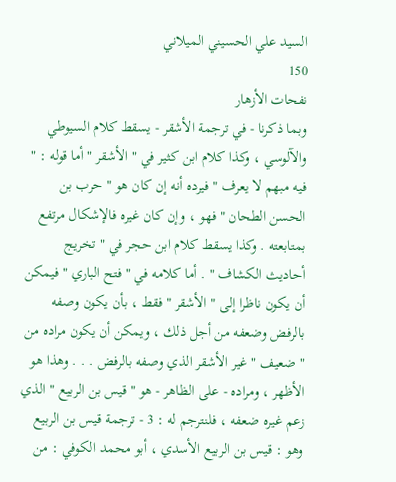السيد علي الحسيني الميلاني
150
نفحات الأزهار
وبما ذكرنا - في ترجمة الأشقر - يسقط كلام السيوطي والآلوسي ، وكذا كلام ابن كثير في " الأشقر " أما قوله : " فيه مبهم لا يعرف " فيرده أنه إن كان هو " حرب بن الحسن الطحان " فهو ، وإن كان غيره فالإشكال مرتفع بمتابعته . وكذا يسقط كلام ابن حجر في " تخريج أحاديث الكشاف " . أما كلامه في " فتح الباري " فيمكن أن يكون ناظرا إلى " الأشقر " فقط ، بأن يكون وصفه بالرفض وضعفه من أجل ذلك ، ويمكن أن يكون مراده من " ضعيف " غير الأشقر الذي وصفه بالرفض . . . وهذا هو الأظهر ، ومراده - على الظاهر - هو " قيس بن الربيع " الذي زعم غيره ضعفه ، فلنترجم له : 3 - ترجمة قيس بن الربيع وهو : قيس بن الربيع الأسدي ، أبو محمد الكوفي : من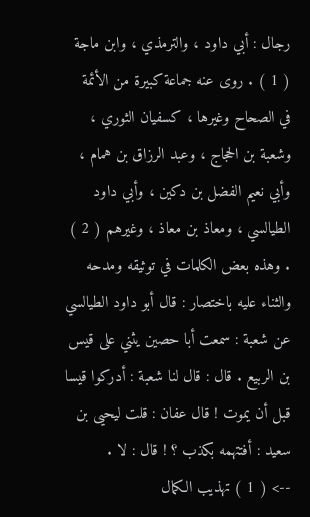رجال : أبي داود ، والترمذي ، وابن ماجة ( 1 ) . روى عنه جماعة كبيرة من الأئمة في الصحاح وغيرها ، كسفيان الثوري ، وشعبة بن الحجاج ، وعبد الرزاق بن همام ، وأبي نعيم الفضل بن دكين ، وأبي داود الطيالسي ، ومعاذ بن معاذ ، وغيرهم ( 2 ) . وهذه بعض الكلمات في توثيقه ومدحه والثناء عليه باختصار : قال أبو داود الطيالسي عن شعبة : سمعت أبا حصين يثني على قيس بن الربيع . قال : قال لنا شعبة : أدركوا قيسا قبل أن يموت ! قال عفان : قلت ليحيى بن سعيد : أفتتهمه بكذب ؟ ! قال : لا .
--> ( 1 ) تهذيب الكمال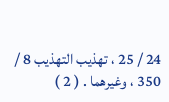24 / 25 ، تهذيب التهذيب 8 / 350 ، وغيرهما . ( 2 )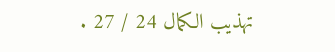تهذيب الكمال 24 / 27 .